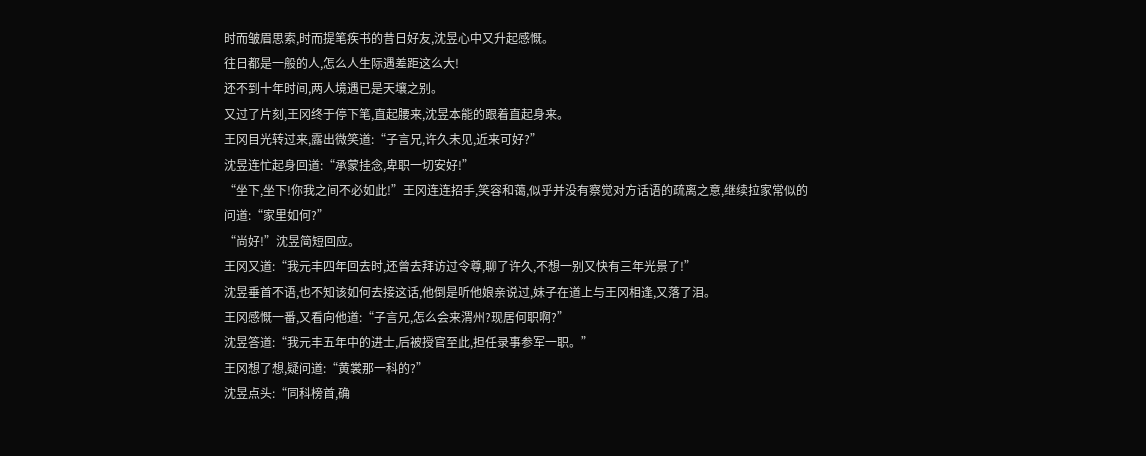时而皱眉思索,时而提笔疾书的昔日好友,沈昱心中又升起感慨。
往日都是一般的人,怎么人生际遇差距这么大!
还不到十年时间,两人境遇已是天壤之别。
又过了片刻,王冈终于停下笔,直起腰来,沈昱本能的跟着直起身来。
王冈目光转过来,露出微笑道:“子言兄,许久未见,近来可好?”
沈昱连忙起身回道:“承蒙挂念,卑职一切安好!”
“坐下,坐下!你我之间不必如此!”王冈连连招手,笑容和蔼,似乎并没有察觉对方话语的疏离之意,继续拉家常似的问道:“家里如何?”
“尚好!”沈昱简短回应。
王冈又道:“我元丰四年回去时,还曾去拜访过令尊,聊了许久,不想一别又快有三年光景了!”
沈昱垂首不语,也不知该如何去接这话,他倒是听他娘亲说过,妹子在道上与王冈相逢,又落了泪。
王冈感慨一番,又看向他道:“子言兄,怎么会来渭州?现居何职啊?”
沈昱答道:“我元丰五年中的进士,后被授官至此,担任录事参军一职。”
王冈想了想,疑问道:“黄裳那一科的?”
沈昱点头:“同科榜首,确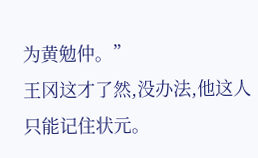为黄勉仲。”
王冈这才了然,没办法,他这人只能记住状元。